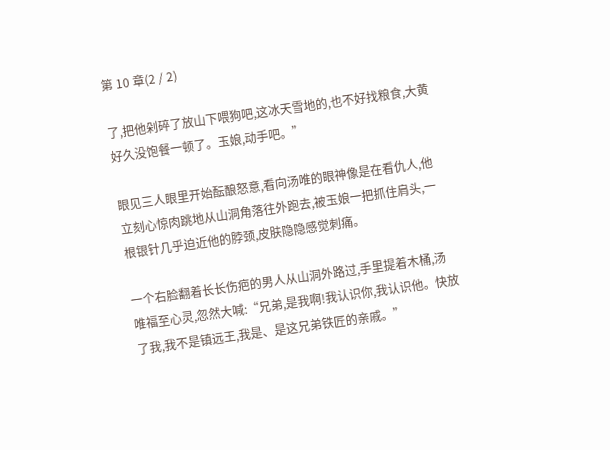第 10 章(2 / 2)

了,把他剁碎了放山下喂狗吧,这冰天雪地的,也不好找粮食,大黄好久没饱餐一顿了。玉娘,动手吧。”

眼见三人眼里开始酝酿怒意,看向汤唯的眼神像是在看仇人,他立刻心惊肉跳地从山洞角落往外跑去,被玉娘一把抓住肩头,一根银针几乎迫近他的脖颈,皮肤隐隐感觉刺痛。

一个右脸翻着长长伤疤的男人从山洞外路过,手里提着木桶,汤唯福至心灵,忽然大喊:“兄弟,是我啊!我认识你,我认识他。快放了我,我不是镇远王,我是、是这兄弟铁匠的亲戚。”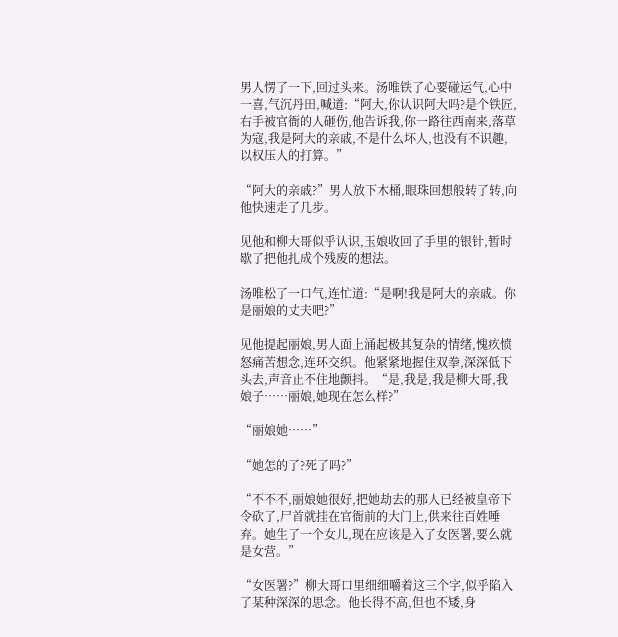男人愣了一下,回过头来。汤唯铁了心要碰运气,心中一喜,气沉丹田,喊道:“阿大,你认识阿大吗?是个铁匠,右手被官衙的人砸伤,他告诉我,你一路往西南来,落草为寇,我是阿大的亲戚,不是什么坏人,也没有不识趣,以权压人的打算。”

“阿大的亲戚?”男人放下木桶,眼珠回想般转了转,向他快速走了几步。

见他和柳大哥似乎认识,玉娘收回了手里的银针,暂时歇了把他扎成个残废的想法。

汤唯松了一口气,连忙道:“是啊!我是阿大的亲戚。你是丽娘的丈夫吧?”

见他提起丽娘,男人面上涌起极其复杂的情绪,愧疚愤怒痛苦想念,连环交织。他紧紧地握住双拳,深深低下头去,声音止不住地颤抖。“是,我是,我是柳大哥,我娘子……丽娘,她现在怎么样?”

“丽娘她……”

“她怎的了?死了吗?”

“不不不,丽娘她很好,把她劫去的那人已经被皇帝下令砍了,尸首就挂在官衙前的大门上,供来往百姓唾弃。她生了一个女儿,现在应该是入了女医署,要么就是女营。”

“女医署?”柳大哥口里细细嚼着这三个字,似乎陷入了某种深深的思念。他长得不高,但也不矮,身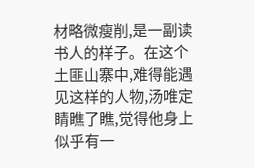材略微瘦削,是一副读书人的样子。在这个土匪山寨中,难得能遇见这样的人物,汤唯定睛瞧了瞧,觉得他身上似乎有一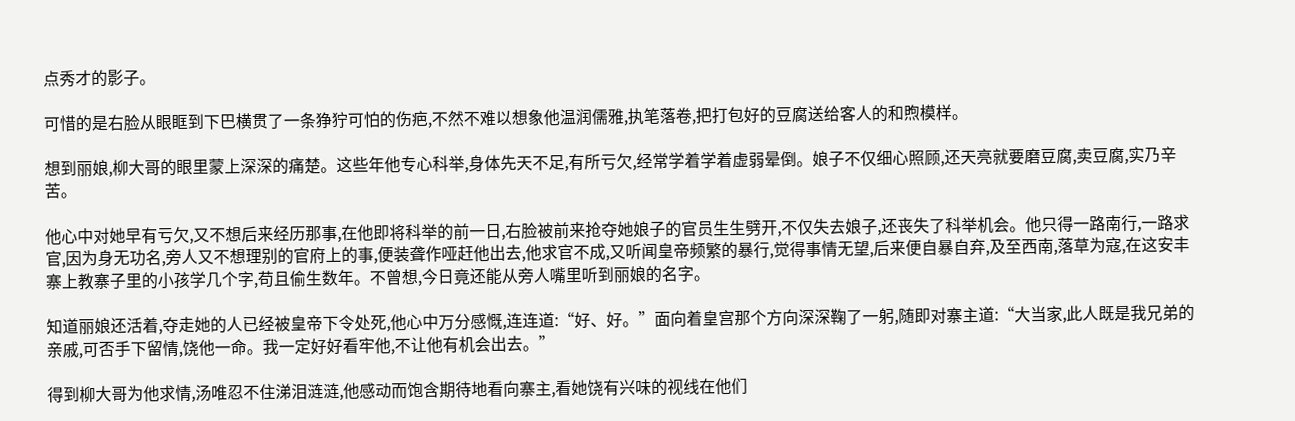点秀才的影子。

可惜的是右脸从眼眶到下巴横贯了一条狰狞可怕的伤疤,不然不难以想象他温润儒雅,执笔落卷,把打包好的豆腐送给客人的和煦模样。

想到丽娘,柳大哥的眼里蒙上深深的痛楚。这些年他专心科举,身体先天不足,有所亏欠,经常学着学着虚弱晕倒。娘子不仅细心照顾,还天亮就要磨豆腐,卖豆腐,实乃辛苦。

他心中对她早有亏欠,又不想后来经历那事,在他即将科举的前一日,右脸被前来抢夺她娘子的官员生生劈开,不仅失去娘子,还丧失了科举机会。他只得一路南行,一路求官,因为身无功名,旁人又不想理别的官府上的事,便装聋作哑赶他出去,他求官不成,又听闻皇帝频繁的暴行,觉得事情无望,后来便自暴自弃,及至西南,落草为寇,在这安丰寨上教寨子里的小孩学几个字,苟且偷生数年。不曾想,今日竟还能从旁人嘴里听到丽娘的名字。

知道丽娘还活着,夺走她的人已经被皇帝下令处死,他心中万分感慨,连连道:“好、好。”面向着皇宫那个方向深深鞠了一躬,随即对寨主道:“大当家,此人既是我兄弟的亲戚,可否手下留情,饶他一命。我一定好好看牢他,不让他有机会出去。”

得到柳大哥为他求情,汤唯忍不住涕泪涟涟,他感动而饱含期待地看向寨主,看她饶有兴味的视线在他们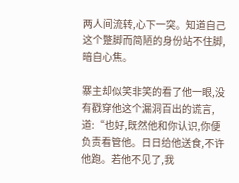两人间流转,心下一突。知道自己这个蹩脚而简陋的身份站不住脚,暗自心焦。

寨主却似笑非笑的看了他一眼,没有戳穿他这个漏洞百出的谎言,道:“也好,既然他和你认识,你便负责看管他。日日给他送食,不许他跑。若他不见了,我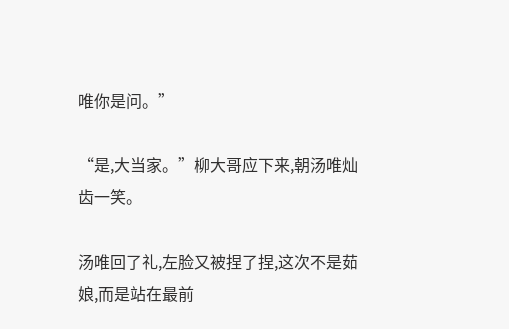唯你是问。”

“是,大当家。”柳大哥应下来,朝汤唯灿齿一笑。

汤唯回了礼,左脸又被捏了捏,这次不是茹娘,而是站在最前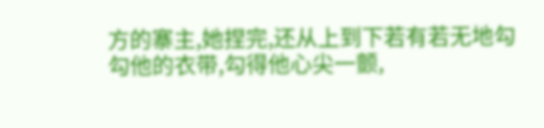方的寨主,她捏完,还从上到下若有若无地勾勾他的衣带,勾得他心尖一颤,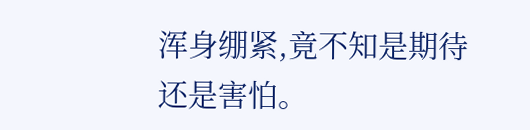浑身绷紧,竟不知是期待还是害怕。